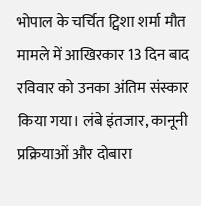भोपाल के चर्चित ट्विशा शर्मा मौत मामले में आखिरकार 13 दिन बाद रविवार को उनका अंतिम संस्कार किया गया। लंबे इंतजार, कानूनी प्रक्रियाओं और दोबारा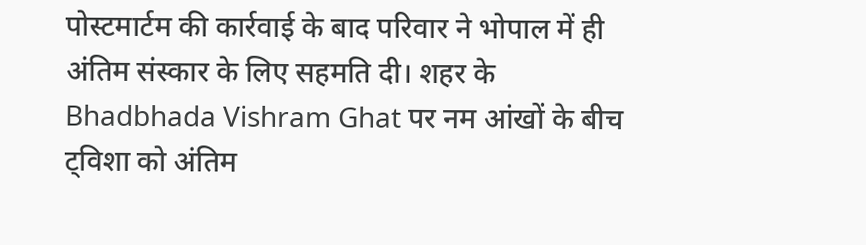पोस्टमार्टम की कार्रवाई के बाद परिवार ने भोपाल में ही अंतिम संस्कार के लिए सहमति दी। शहर के Bhadbhada Vishram Ghat पर नम आंखों के बीच ट्विशा को अंतिम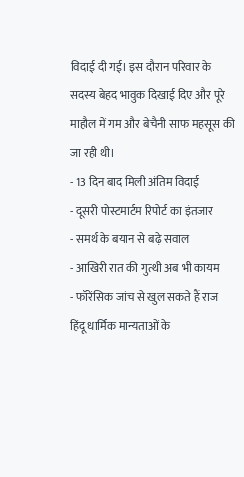विदाई दी गई। इस दौरान परिवार के सदस्य बेहद भावुक दिखाई दिए और पूरे माहौल में गम और बेचैनी साफ महसूस की जा रही थी।
- 13 दिन बाद मिली अंतिम विदाई
- दूसरी पोस्टमार्टम रिपोर्ट का इंतजार
- समर्थ के बयान से बढ़े सवाल
- आखिरी रात की गुत्थी अब भी कायम
- फॉरेंसिक जांच से खुल सकते हैं राज
हिंदू धार्मिक मान्यताओं के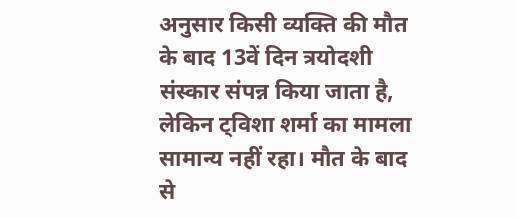अनुसार किसी व्यक्ति की मौत के बाद 13वें दिन त्रयोदशी संस्कार संपन्न किया जाता है, लेकिन ट्विशा शर्मा का मामला सामान्य नहीं रहा। मौत के बाद से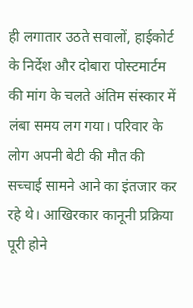ही लगातार उठते सवालों, हाईकोर्ट के निर्देश और दोबारा पोस्टमार्टम की मांग के चलते अंतिम संस्कार में लंबा समय लग गया। परिवार के लोग अपनी बेटी की मौत की सच्चाई सामने आने का इंतजार कर रहे थे। आखिरकार कानूनी प्रक्रिया पूरी होने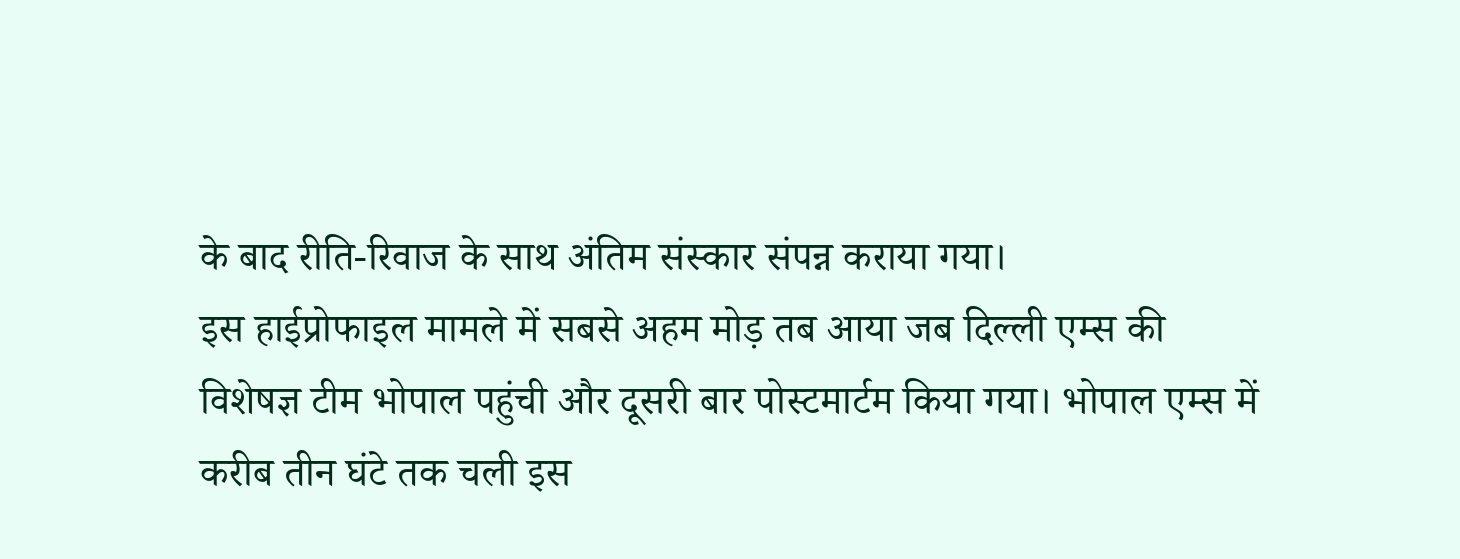के बाद रीति-रिवाज के साथ अंतिम संस्कार संपन्न कराया गया।
इस हाईप्रोफाइल मामले में सबसे अहम मोड़ तब आया जब दिल्ली एम्स की विशेषज्ञ टीम भोपाल पहुंची और दूसरी बार पोस्टमार्टम किया गया। भोपाल एम्स में करीब तीन घंटे तक चली इस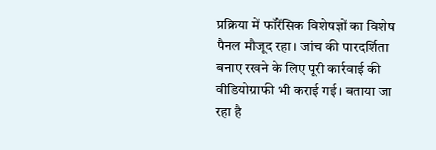प्रक्रिया में फॉरेंसिक विशेषज्ञों का विशेष पैनल मौजूद रहा। जांच की पारदर्शिता बनाए रखने के लिए पूरी कार्रवाई की वीडियोग्राफी भी कराई गई। बताया जा रहा है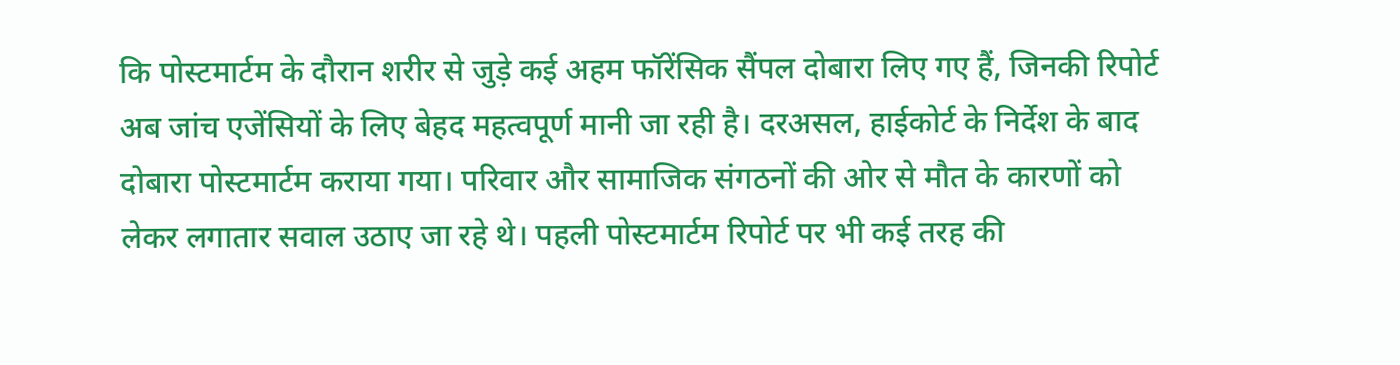कि पोस्टमार्टम के दौरान शरीर से जुड़े कई अहम फॉरेंसिक सैंपल दोबारा लिए गए हैं, जिनकी रिपोर्ट अब जांच एजेंसियों के लिए बेहद महत्वपूर्ण मानी जा रही है। दरअसल, हाईकोर्ट के निर्देश के बाद दोबारा पोस्टमार्टम कराया गया। परिवार और सामाजिक संगठनों की ओर से मौत के कारणों को लेकर लगातार सवाल उठाए जा रहे थे। पहली पोस्टमार्टम रिपोर्ट पर भी कई तरह की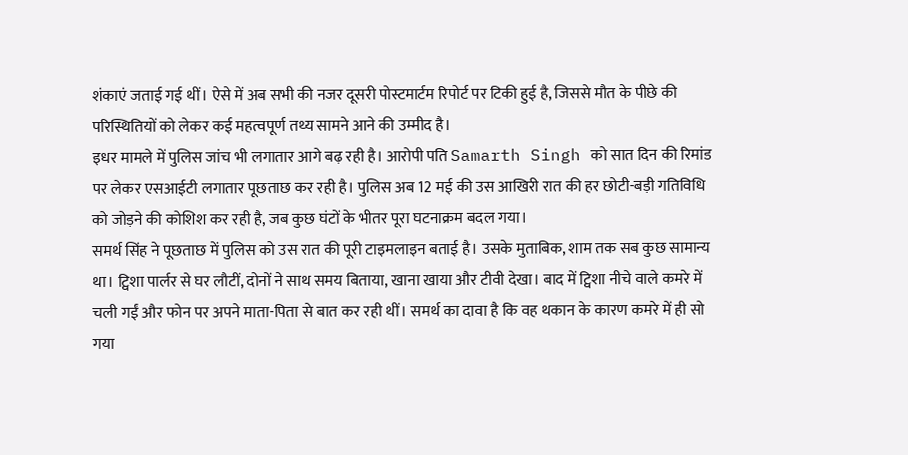शंकाएं जताई गई थीं। ऐसे में अब सभी की नजर दूसरी पोस्टमार्टम रिपोर्ट पर टिकी हुई है, जिससे मौत के पीछे की परिस्थितियों को लेकर कई महत्वपूर्ण तथ्य सामने आने की उम्मीद है।
इधर मामले में पुलिस जांच भी लगातार आगे बढ़ रही है। आरोपी पति Samarth Singh को सात दिन की रिमांड पर लेकर एसआईटी लगातार पूछताछ कर रही है। पुलिस अब 12 मई की उस आखिरी रात की हर छोटी-बड़ी गतिविधि को जोड़ने की कोशिश कर रही है, जब कुछ घंटों के भीतर पूरा घटनाक्रम बदल गया।
समर्थ सिंह ने पूछताछ में पुलिस को उस रात की पूरी टाइमलाइन बताई है। उसके मुताबिक, शाम तक सब कुछ सामान्य था। ट्विशा पार्लर से घर लौटीं, दोनों ने साथ समय बिताया, खाना खाया और टीवी देखा। बाद में ट्विशा नीचे वाले कमरे में चली गईं और फोन पर अपने माता-पिता से बात कर रही थीं। समर्थ का दावा है कि वह थकान के कारण कमरे में ही सो गया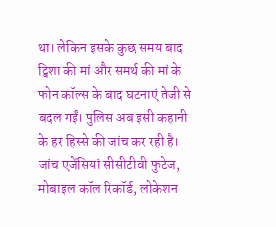था। लेकिन इसके कुछ समय बाद ट्विशा की मां और समर्थ की मां के फोन कॉल्स के बाद घटनाएं तेजी से बदल गईं। पुलिस अब इसी कहानी के हर हिस्से की जांच कर रही है। जांच एजेंसियां सीसीटीवी फुटेज, मोबाइल कॉल रिकॉर्ड, लोकेशन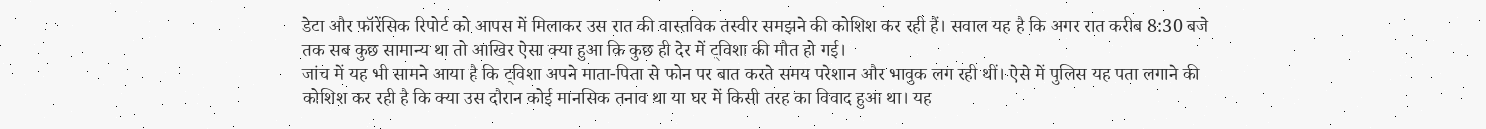डेटा और फॉरेंसिक रिपोर्ट को आपस में मिलाकर उस रात की वास्तविक तस्वीर समझने की कोशिश कर रही हैं। सवाल यह है कि अगर रात करीब 8:30 बजे तक सब कुछ सामान्य था तो आखिर ऐसा क्या हुआ कि कुछ ही देर में ट्विशा की मौत हो गई।
जांच में यह भी सामने आया है कि ट्विशा अपने माता-पिता से फोन पर बात करते समय परेशान और भावुक लग रही थीं। ऐसे में पुलिस यह पता लगाने की कोशिश कर रही है कि क्या उस दौरान कोई मानसिक तनाव था या घर में किसी तरह का विवाद हुआ था। यह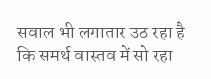सवाल भी लगातार उठ रहा है कि समर्थ वास्तव में सो रहा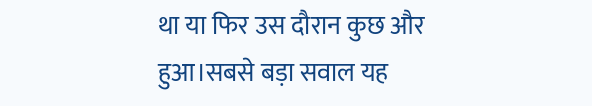था या फिर उस दौरान कुछ और हुआ।सबसे बड़ा सवाल यह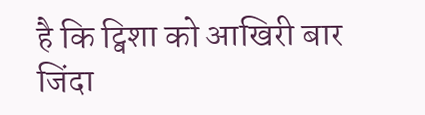है कि ट्विशा को आखिरी बार जिंदा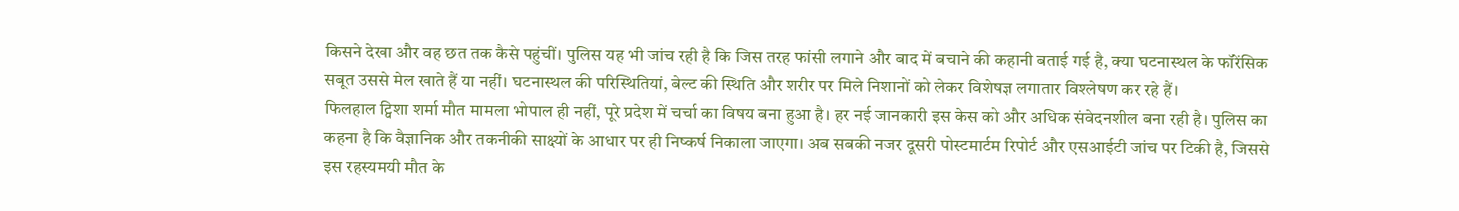किसने देखा और वह छत तक कैसे पहुंचीं। पुलिस यह भी जांच रही है कि जिस तरह फांसी लगाने और बाद में बचाने की कहानी बताई गई है, क्या घटनास्थल के फॉरेंसिक सबूत उससे मेल खाते हैं या नहीं। घटनास्थल की परिस्थितियां, बेल्ट की स्थिति और शरीर पर मिले निशानों को लेकर विशेषज्ञ लगातार विश्लेषण कर रहे हैं।
फिलहाल ट्विशा शर्मा मौत मामला भोपाल ही नहीं, पूरे प्रदेश में चर्चा का विषय बना हुआ है। हर नई जानकारी इस केस को और अधिक संवेदनशील बना रही है। पुलिस का कहना है कि वैज्ञानिक और तकनीकी साक्ष्यों के आधार पर ही निष्कर्ष निकाला जाएगा। अब सबकी नजर दूसरी पोस्टमार्टम रिपोर्ट और एसआईटी जांच पर टिकी है, जिससे इस रहस्यमयी मौत के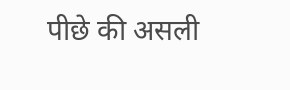पीछे की असली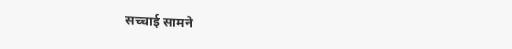सच्चाई सामने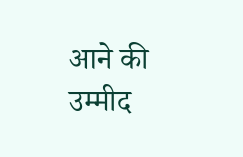आने की उम्मीद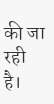की जा रही है।